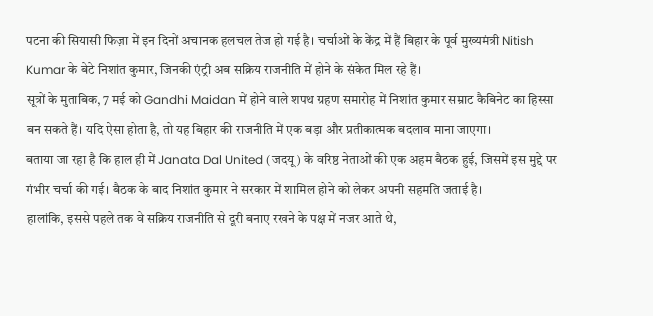पटना की सियासी फिज़ा में इन दिनों अचानक हलचल तेज हो गई है। चर्चाओं के केंद्र में हैं बिहार के पूर्व मुख्यमंत्री Nitish Kumar के बेटे निशांत कुमार, जिनकी एंट्री अब सक्रिय राजनीति में होने के संकेत मिल रहे हैं।
सूत्रों के मुताबिक, 7 मई को Gandhi Maidan में होने वाले शपथ ग्रहण समारोह में निशांत कुमार सम्राट कैबिनेट का हिस्सा बन सकते हैं। यदि ऐसा होता है, तो यह बिहार की राजनीति में एक बड़ा और प्रतीकात्मक बदलाव माना जाएगा।
बताया जा रहा है कि हाल ही में Janata Dal United (जदयू) के वरिष्ठ नेताओं की एक अहम बैठक हुई, जिसमें इस मुद्दे पर गंभीर चर्चा की गई। बैठक के बाद निशांत कुमार ने सरकार में शामिल होने को लेकर अपनी सहमति जताई है।
हालांकि, इससे पहले तक वे सक्रिय राजनीति से दूरी बनाए रखने के पक्ष में नजर आते थे,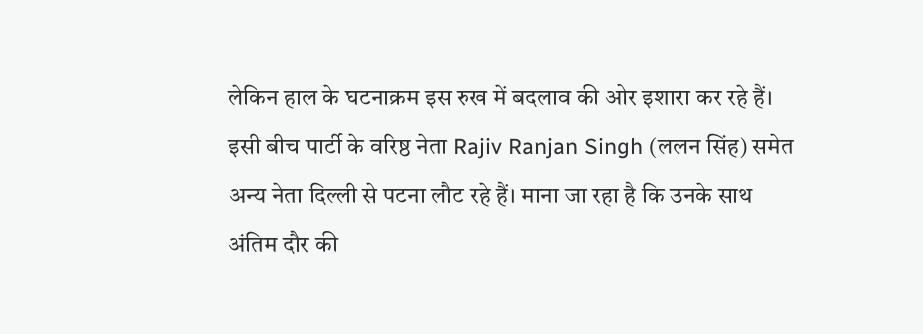लेकिन हाल के घटनाक्रम इस रुख में बदलाव की ओर इशारा कर रहे हैं।
इसी बीच पार्टी के वरिष्ठ नेता Rajiv Ranjan Singh (ललन सिंह) समेत अन्य नेता दिल्ली से पटना लौट रहे हैं। माना जा रहा है कि उनके साथ अंतिम दौर की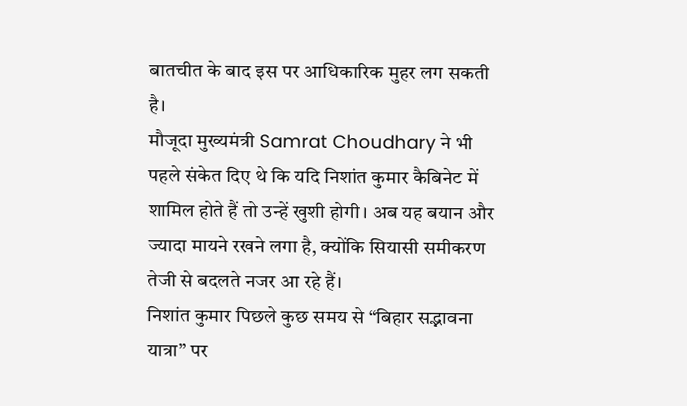बातचीत के बाद इस पर आधिकारिक मुहर लग सकती है।
मौजूदा मुख्यमंत्री Samrat Choudhary ने भी पहले संकेत दिए थे कि यदि निशांत कुमार कैबिनेट में शामिल होते हैं तो उन्हें खुशी होगी। अब यह बयान और ज्यादा मायने रखने लगा है, क्योंकि सियासी समीकरण तेजी से बदलते नजर आ रहे हैं।
निशांत कुमार पिछले कुछ समय से “बिहार सद्भावना यात्रा” पर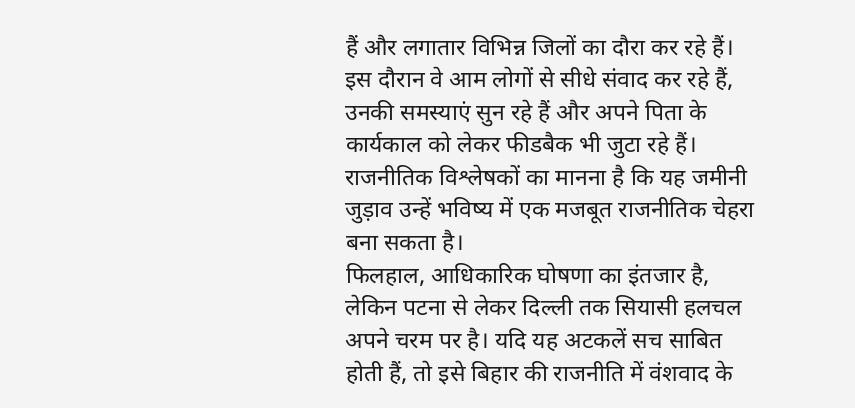हैं और लगातार विभिन्न जिलों का दौरा कर रहे हैं। इस दौरान वे आम लोगों से सीधे संवाद कर रहे हैं, उनकी समस्याएं सुन रहे हैं और अपने पिता के कार्यकाल को लेकर फीडबैक भी जुटा रहे हैं।
राजनीतिक विश्लेषकों का मानना है कि यह जमीनी जुड़ाव उन्हें भविष्य में एक मजबूत राजनीतिक चेहरा बना सकता है।
फिलहाल, आधिकारिक घोषणा का इंतजार है, लेकिन पटना से लेकर दिल्ली तक सियासी हलचल अपने चरम पर है। यदि यह अटकलें सच साबित होती हैं, तो इसे बिहार की राजनीति में वंशवाद के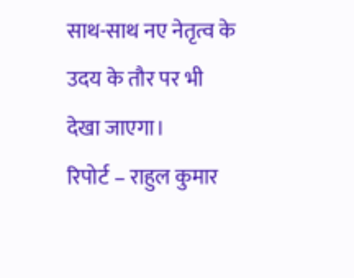साथ-साथ नए नेतृत्व के उदय के तौर पर भी देखा जाएगा।
रिपोर्ट – राहुल कुमार